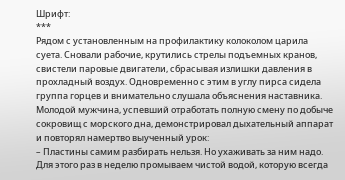Шрифт:
***
Рядом с установленным на профилактику колоколом царила суета. Сновали рабочие, крутились стрелы подъемных кранов, свистели паровые двигатели, сбрасывая излишки давления в прохладный воздух. Одновременно с этим в углу пирса сидела группа горцев и внимательно слушала объяснения наставника. Молодой мужчина, успевший отработать полную смену по добыче сокровищ с морского дна, демонстрировал дыхательный аппарат и повторял намертво выученный урок:
– Пластины самим разбирать нельзя. Но ухаживать за ним надо. Для этого раз в неделю промываем чистой водой, которую всегда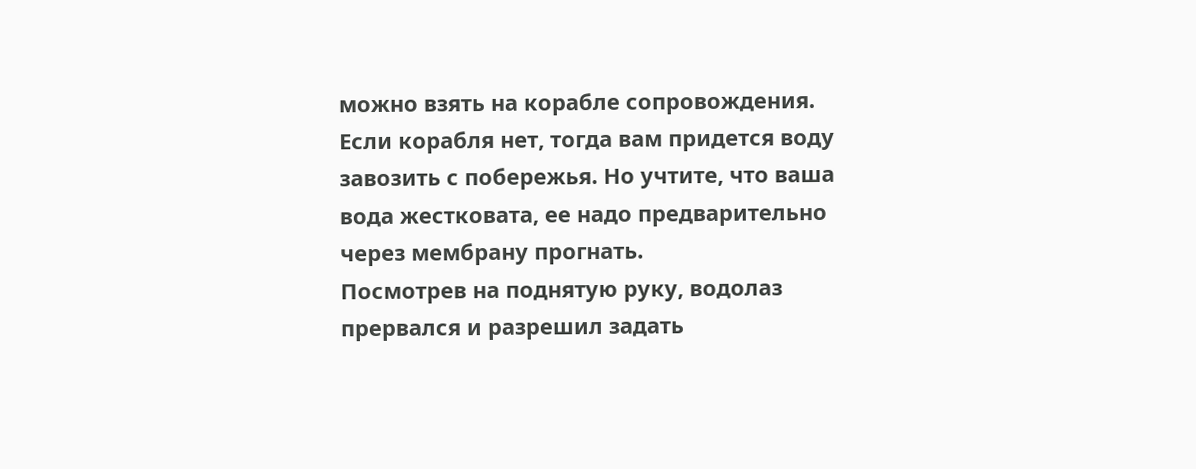можно взять на корабле сопровождения. Если корабля нет, тогда вам придется воду завозить с побережья. Но учтите, что ваша вода жестковата, ее надо предварительно через мембрану прогнать.
Посмотрев на поднятую руку, водолаз прервался и разрешил задать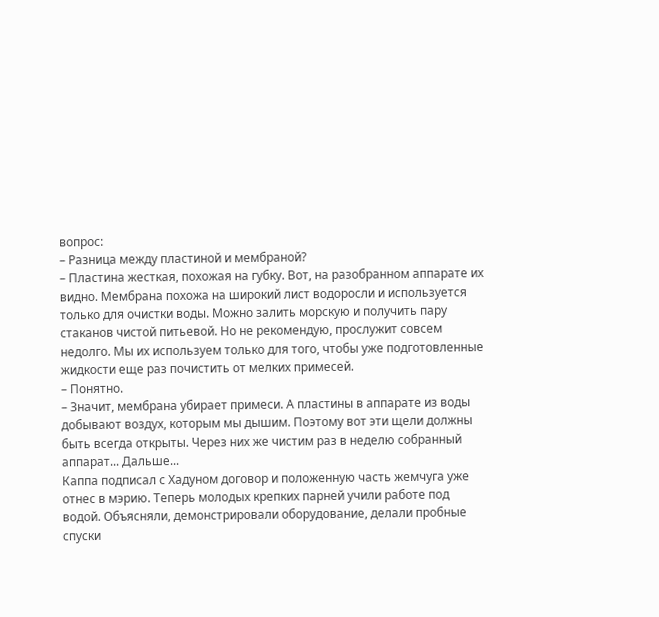вопрос:
– Разница между пластиной и мембраной?
– Пластина жесткая, похожая на губку. Вот, на разобранном аппарате их видно. Мембрана похожа на широкий лист водоросли и используется только для очистки воды. Можно залить морскую и получить пару стаканов чистой питьевой. Но не рекомендую, прослужит совсем недолго. Мы их используем только для того, чтобы уже подготовленные жидкости еще раз почистить от мелких примесей.
– Понятно.
– Значит, мембрана убирает примеси. А пластины в аппарате из воды добывают воздух, которым мы дышим. Поэтому вот эти щели должны быть всегда открыты. Через них же чистим раз в неделю собранный аппарат... Дальше...
Каппа подписал с Хадуном договор и положенную часть жемчуга уже отнес в мэрию. Теперь молодых крепких парней учили работе под водой. Объясняли, демонстрировали оборудование, делали пробные спуски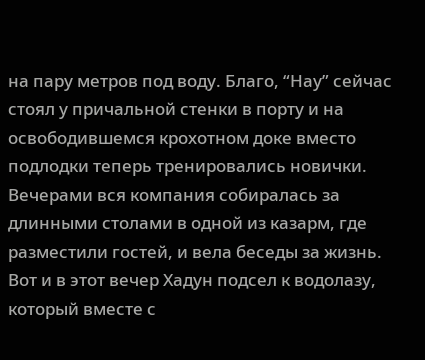на пару метров под воду. Благо, “Нау” сейчас стоял у причальной стенки в порту и на освободившемся крохотном доке вместо подлодки теперь тренировались новички. Вечерами вся компания собиралась за длинными столами в одной из казарм, где разместили гостей, и вела беседы за жизнь.
Вот и в этот вечер Хадун подсел к водолазу, который вместе с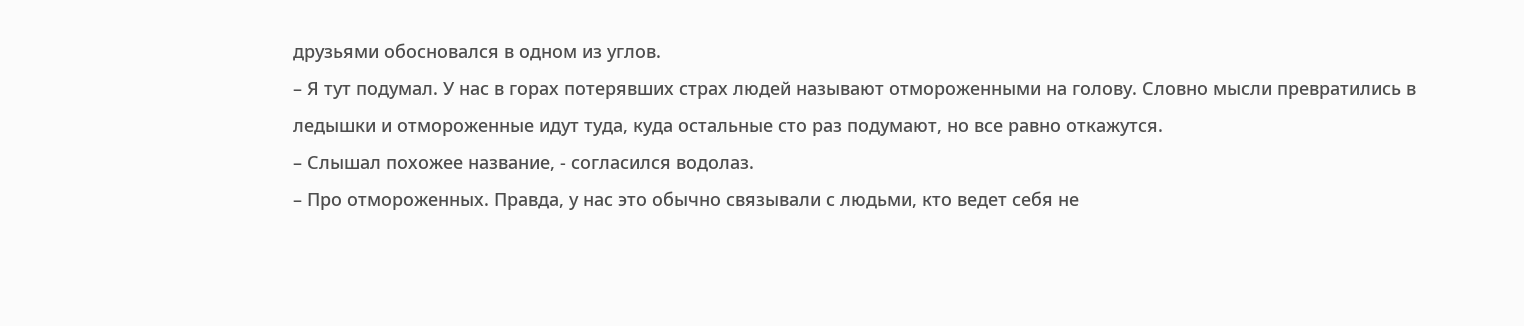друзьями обосновался в одном из углов.
– Я тут подумал. У нас в горах потерявших страх людей называют отмороженными на голову. Словно мысли превратились в ледышки и отмороженные идут туда, куда остальные сто раз подумают, но все равно откажутся.
– Слышал похожее название, - согласился водолаз.
– Про отмороженных. Правда, у нас это обычно связывали с людьми, кто ведет себя не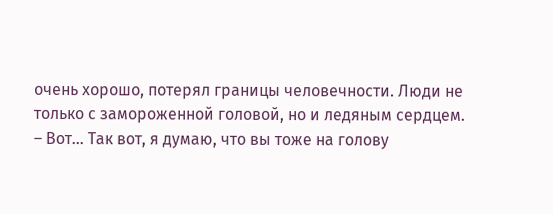очень хорошо, потерял границы человечности. Люди не только с замороженной головой, но и ледяным сердцем.
– Вот... Так вот, я думаю, что вы тоже на голову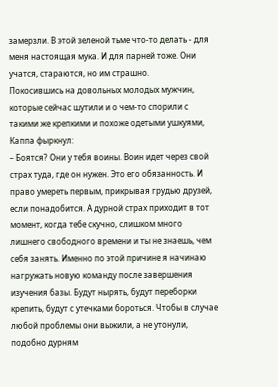замерзли. В этой зеленой тьме что-то делать - для меня настоящая мука. И для парней тоже. Они учатся, стараются, но им страшно.
Покосившись на довольных молодых мужчин, которые сейчас шутили и о чем-то спорили с такими же крепкими и похоже одетыми ушкуями, Каппа фыркнул:
– Боятся? Они у тебя воины. Воин идет через свой страх туда, где он нужен. Это его обязанность. И право умереть первым, прикрывая грудью друзей, если понадобится. А дурной страх приходит в тот момент, когда тебе скучно, слишком много лишнего свободного времени и ты не знаешь, чем себя занять. Именно по этой причине я начинаю нагружать новую команду после завершения изучения базы. Будут нырять, будут переборки крепить, будут с утечками бороться. Чтобы в случае любой проблемы они выжили, а не утонули, подобно дурням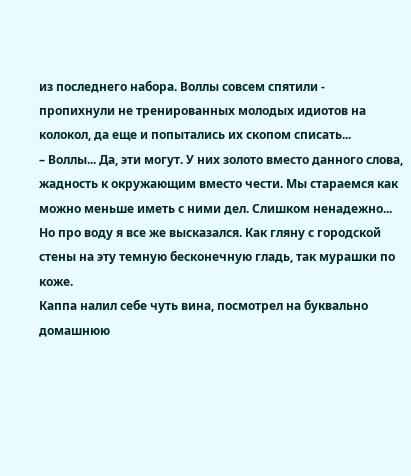из последнего набора. Воллы совсем спятили - пропихнули не тренированных молодых идиотов на колокол, да еще и попытались их скопом списать...
– Воллы... Да, эти могут. У них золото вместо данного слова, жадность к окружающим вместо чести. Мы стараемся как можно меньше иметь с ними дел. Слишком ненадежно... Но про воду я все же высказался. Как гляну с городской стены на эту темную бесконечную гладь, так мурашки по коже.
Каппа налил себе чуть вина, посмотрел на буквально домашнюю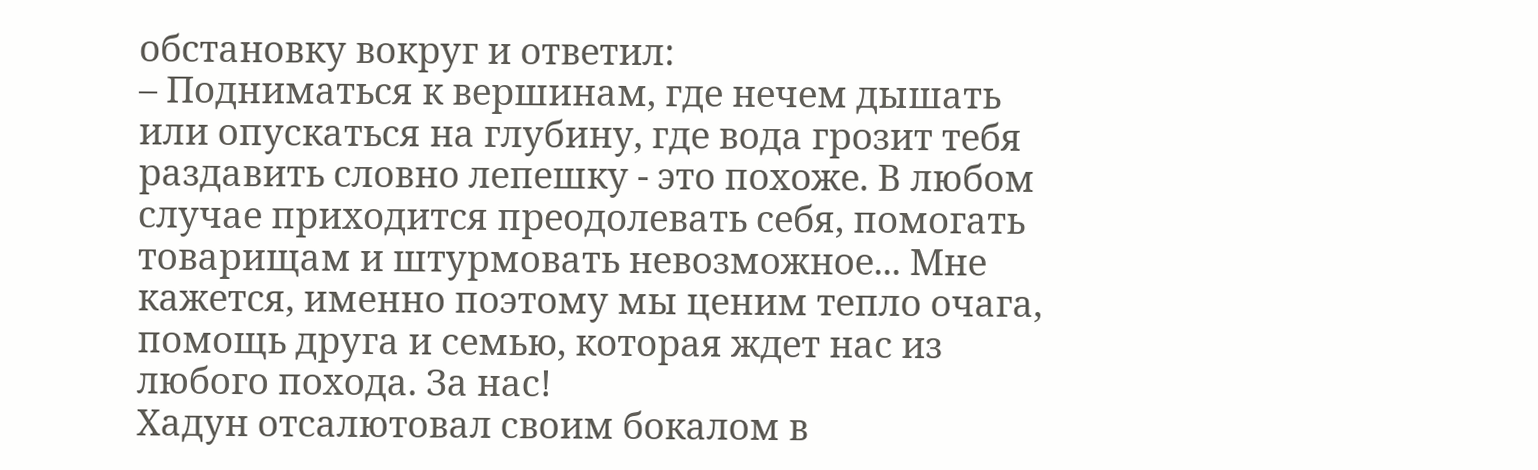обстановку вокруг и ответил:
– Подниматься к вершинам, где нечем дышать или опускаться на глубину, где вода грозит тебя раздавить словно лепешку - это похоже. В любом случае приходится преодолевать себя, помогать товарищам и штурмовать невозможное... Мне кажется, именно поэтому мы ценим тепло очага, помощь друга и семью, которая ждет нас из любого похода. За нас!
Хадун отсалютовал своим бокалом в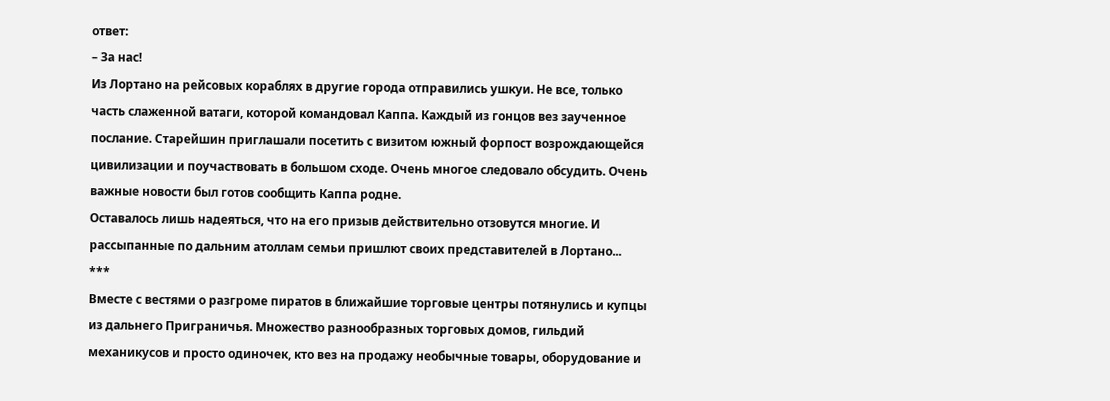ответ:
– За нас!
Из Лортано на рейсовых кораблях в другие города отправились ушкуи. Не все, только часть слаженной ватаги, которой командовал Каппа. Каждый из гонцов вез заученное послание. Старейшин приглашали посетить с визитом южный форпост возрождающейся цивилизации и поучаствовать в большом сходе. Очень многое следовало обсудить. Очень важные новости был готов сообщить Каппа родне.
Оставалось лишь надеяться, что на его призыв действительно отзовутся многие. И рассыпанные по дальним атоллам семьи пришлют своих представителей в Лортано...
***
Вместе с вестями о разгроме пиратов в ближайшие торговые центры потянулись и купцы из дальнего Приграничья. Множество разнообразных торговых домов, гильдий механикусов и просто одиночек, кто вез на продажу необычные товары, оборудование и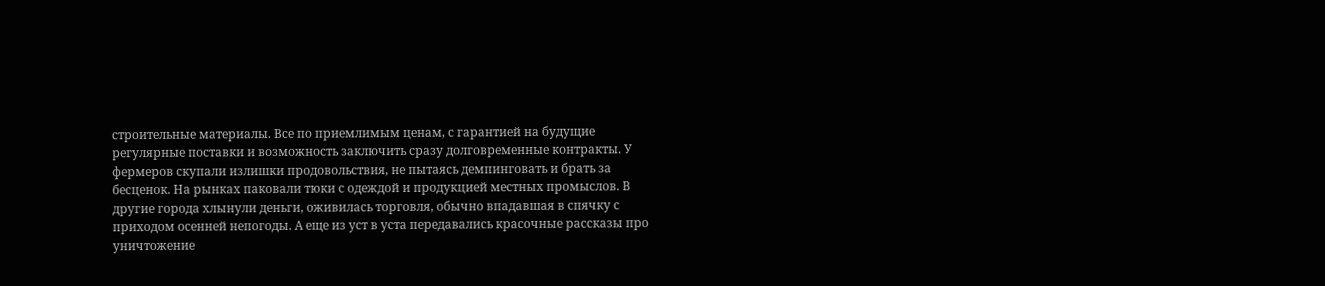строительные материалы. Все по приемлимым ценам, с гарантией на будущие регулярные поставки и возможность заключить сразу долговременные контракты. У фермеров скупали излишки продовольствия, не пытаясь демпинговать и брать за бесценок. На рынках паковали тюки с одеждой и продукцией местных промыслов. В другие города хлынули деньги, оживилась торговля, обычно впадавшая в спячку с приходом осенней непогоды. А еще из уст в уста передавались красочные рассказы про уничтожение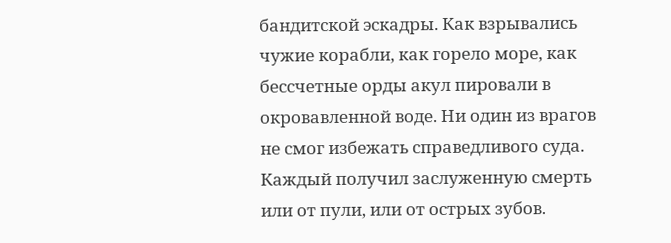бандитской эскадры. Как взрывались чужие корабли, как горело море, как бессчетные орды акул пировали в окровавленной воде. Ни один из врагов не смог избежать справедливого суда. Каждый получил заслуженную смерть или от пули, или от острых зубов.